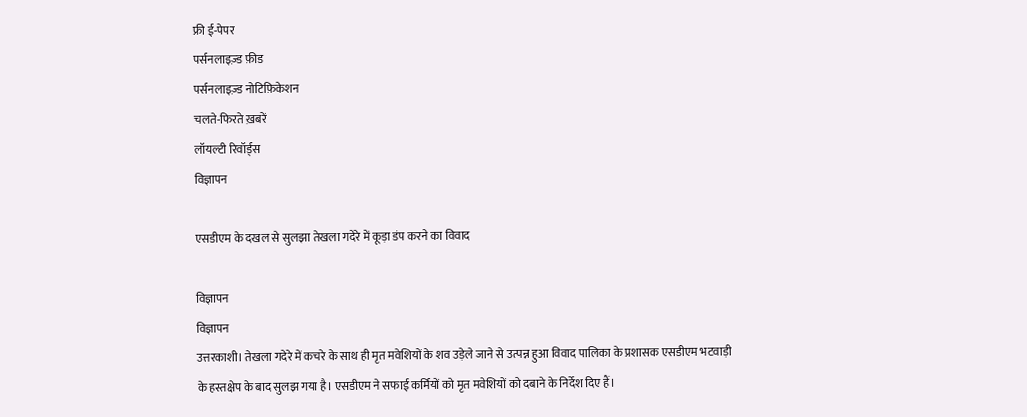फ्री ई-पेपर
पर्सनलाइज़्ड फ़ीड
पर्सनलाइज़्ड नोटिफ़िकेशन
चलते-फिरते ख़बरें
लॉयल्टी रिवॉर्ड्स
विज्ञापन

एसडीएम के दखल से सुलझा तेखला गदेरे में कूड़ा डंप करने का विवाद

विज्ञापन
विज्ञापन
उत्तरकाशी। तेखला गदेरे में कचरे के साथ ही मृत मवेशियों के शव उड़ेले जाने से उत्पन्न हुआ विवाद पालिका के प्रशासक एसडीएम भटवाड़ी के हस्तक्षेप के बाद सुलझ गया है। एसडीएम ने सफाई कर्मियों को मृत मवेशियों को दबाने के निर्देश दिए हैं।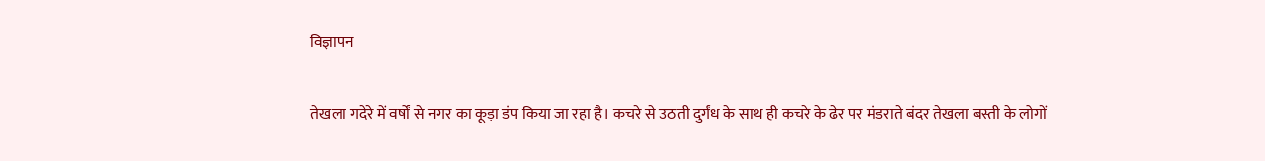विज्ञापन

तेखला गदेरे में वर्षों से नगर का कूड़ा डंप किया जा रहा है। कचरे से उठती दुर्गंध के साथ ही कचरे के ढेर पर मंडराते बंदर तेखला बस्ती के लोगों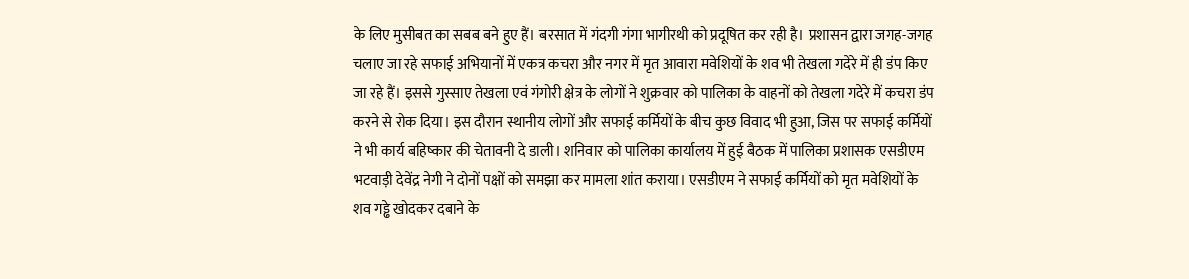के लिए मुसीबत का सबब बने हुए हैं। बरसात में गंदगी गंगा भागीरथी को प्रदूषित कर रही है। प्रशासन द्वारा जगह-जगह चलाए जा रहे सफाई अभियानों में एकत्र कचरा और नगर में मृत आवारा मवेशियों के शव भी तेखला गदेरे में ही डंप किए जा रहे हैं। इससे गुस्साए तेखला एवं गंगोरी क्षेत्र के लोगों ने शुक्रवार को पालिका के वाहनों को तेखला गदेरे में कचरा डंप करने से रोक दिया। इस दौरान स्थानीय लोगों और सफाई कर्मियों के बीच कुछ विवाद भी हुआ, जिस पर सफाई कर्मियों ने भी कार्य बहिष्कार की चेतावनी दे डाली। शनिवार को पालिका कार्यालय में हुई बैठक में पालिका प्रशासक एसडीएम भटवाड़ी देवेंद्र नेगी ने दोनों पक्षों को समझा कर मामला शांत कराया। एसडीएम ने सफाई कर्मियों को मृत मवेशियों के शव गड्ढे खोदकर दबाने के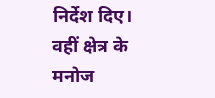निर्देश दिए। वहीं क्षेत्र के मनोज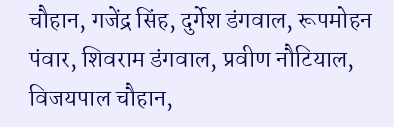चौहान, गजेंद्र सिंह, दुर्गेश डंगवाल, रूपमोहन पंवार, शिवराम डंगवाल, प्रवीण नौटियाल, विजयपाल चौहान,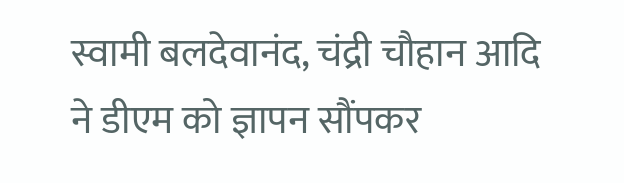स्वामी बलदेवानंद, चंद्री चौहान आदि ने डीएम को ज्ञापन सौंपकर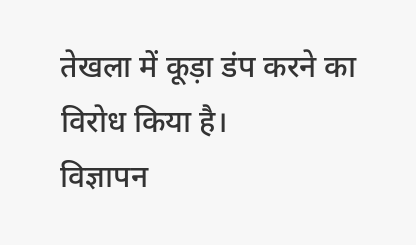तेखला में कूड़ा डंप करने का विरोध किया है।
विज्ञापन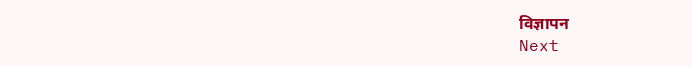विज्ञापन
Next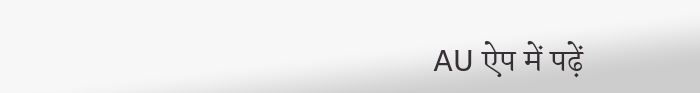AU ऐप में पढ़ें